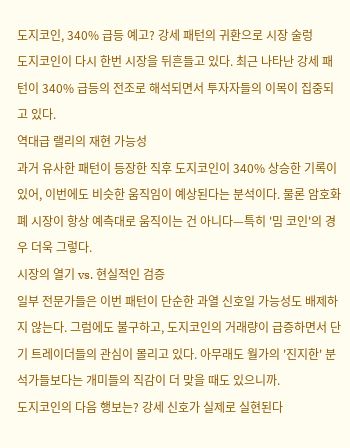도지코인, 340% 급등 예고? 강세 패턴의 귀환으로 시장 술렁
도지코인이 다시 한번 시장을 뒤흔들고 있다. 최근 나타난 강세 패턴이 340% 급등의 전조로 해석되면서 투자자들의 이목이 집중되고 있다.
역대급 랠리의 재현 가능성
과거 유사한 패턴이 등장한 직후 도지코인이 340% 상승한 기록이 있어, 이번에도 비슷한 움직임이 예상된다는 분석이다. 물론 암호화폐 시장이 항상 예측대로 움직이는 건 아니다—특히 '밈 코인'의 경우 더욱 그렇다.
시장의 열기 vs. 현실적인 검증
일부 전문가들은 이번 패턴이 단순한 과열 신호일 가능성도 배제하지 않는다. 그럼에도 불구하고, 도지코인의 거래량이 급증하면서 단기 트레이더들의 관심이 몰리고 있다. 아무래도 월가의 '진지한' 분석가들보다는 개미들의 직감이 더 맞을 때도 있으니까.
도지코인의 다음 행보는? 강세 신호가 실제로 실현된다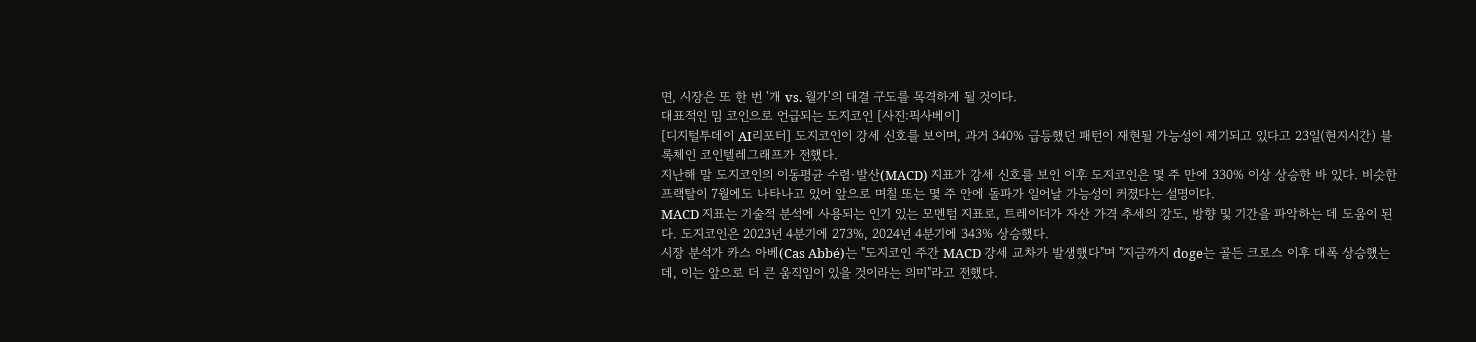면, 시장은 또 한 번 '개 vs. 월가'의 대결 구도를 목격하게 될 것이다.
대표적인 밈 코인으로 언급되는 도지코인 [사진:픽사베이]
[디지털투데이 AI리포터] 도지코인이 강세 신호를 보이며, 과거 340% 급등했던 패턴이 재현될 가능성이 제기되고 있다고 23일(현지시간) 블록체인 코인텔레그래프가 전했다.
지난해 말 도지코인의 이동평균 수렴·발산(MACD) 지표가 강세 신호를 보인 이후 도지코인은 몇 주 만에 330% 이상 상승한 바 있다. 비슷한 프랙탈이 7월에도 나타나고 있어 앞으로 며칠 또는 몇 주 안에 돌파가 일어날 가능성이 커졌다는 설명이다.
MACD 지표는 기술적 분석에 사용되는 인기 있는 모멘텀 지표로, 트레이더가 자산 가격 추세의 강도, 방향 및 기간을 파악하는 데 도움이 된다. 도지코인은 2023년 4분기에 273%, 2024년 4분기에 343% 상승했다.
시장 분석가 카스 아베(Cas Abbé)는 "도지코인 주간 MACD 강세 교차가 발생했다"며 "지금까지 doge는 골든 크로스 이후 대폭 상승했는데, 이는 앞으로 더 큰 움직임이 있을 것이라는 의미"라고 전했다.